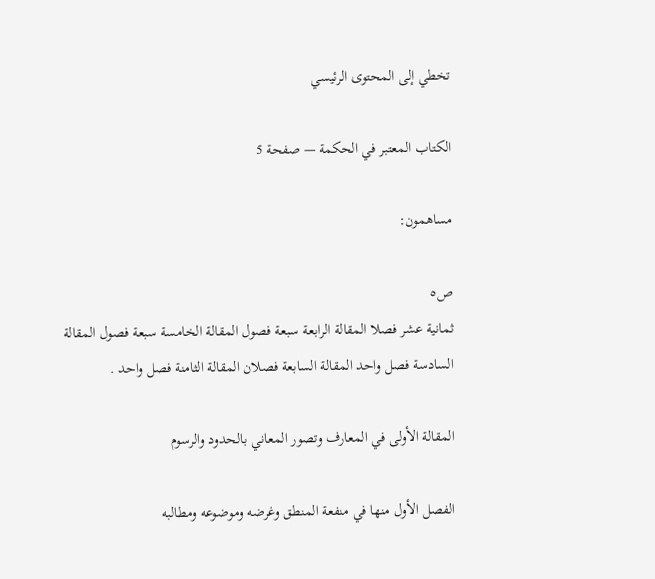تخطي إلى المحتوى الرئيسي

الكتاب المعتبر في الحكمة — صفحة 5

مساهمون:

ص٥
ثمانية عشر فصلا المقالة الرابعة سبعة فصول المقالة الخامسة سبعة فصول المقالة السادسة فصل واحد المقالة السابعة فصلان المقالة الثامنة فصل واحد .

المقالة الأولى في المعارف وتصور المعاني بالحدود والرسوم

الفصل الأول منها في منفعة المنطق وغرضه وموضوعه ومطالبه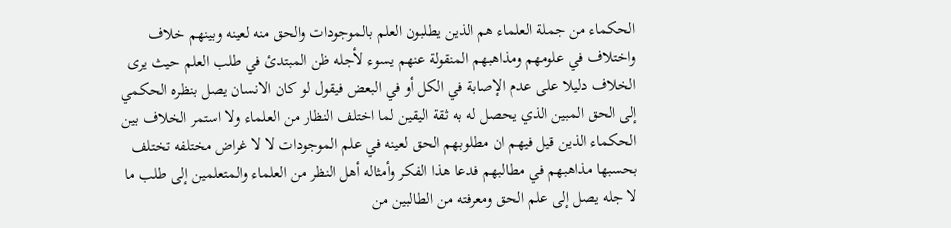الحكماء من جملة العلماء هم الذين يطلبون العلم بالموجودات والحق منه لعينه وبينهم خلاف واختلاف في علومهم ومذاهبهم المنقولة عنهم يسوء لأجله ظن المبتدئ في طلب العلم حيث يرى الخلاف دليلا على عدم الإصابة في الكل أو في البعض فيقول لو كان الانسان يصل بنظره الحكمي إلى الحق المبين الذي يحصل له به ثقة اليقين لما اختلف النظار من العلماء ولا استمر الخلاف بين الحكماء الذين قيل فيهم ان مطلوبهم الحق لعينه في علم الموجودات لا لا غراض مختلفه تختلف بحسبها مذاهبهم في مطالبهم فدعا هذا الفكر وأمثاله أهل النظر من العلماء والمتعلمين إلى طلب ما لا جله يصل إلى علم الحق ومعرفته من الطالبين من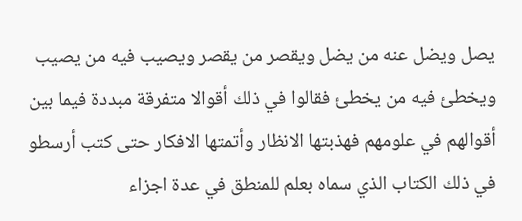يصل ويضل عنه من يضل ويقصر من يقصر ويصيب فيه من يصيب ويخطئ فيه من يخطئ فقالوا في ذلك أقوالا متفرقة مبددة فيما بين أقوالهم في علومهم فهذبتها الانظار وأتمتها الافكار حتى كتب أرسطو في ذلك الكتاب الذي سماه بعلم للمنطق في عدة اجزاء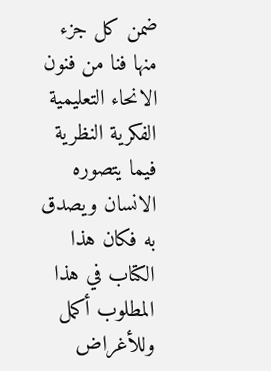ضمن كل جزء منها فنا من فنون الانحاء التعليمية الفكرية النظرية فيما يتصوره الانسان ويصدق به فكان هذا الكتاب في هذا المطلوب أكمل وللأغراض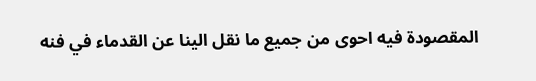المقصودة فيه احوى من جميع ما نقل الينا عن القدماء في فنه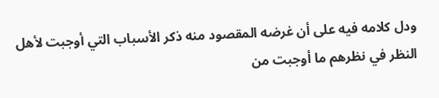ودل كلامه فيه على أن غرضه المقصود منه ذكر الأسباب التي أوجبت لأهل النظر في نظرهم ما أوجبت من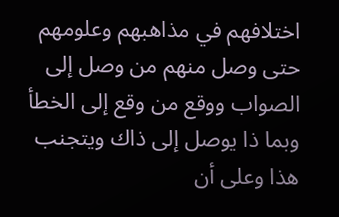اختلافهم في مذاهبهم وعلومهم حتى وصل منهم من وصل إلى الصواب ووقع من وقع إلى الخطأ وبما ذا يوصل إلى ذاك ويتجنب هذا وعلى أن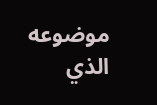موضوعه الذي